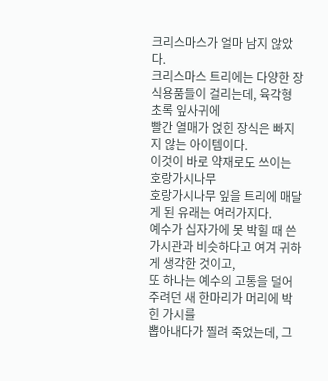크리스마스가 얼마 남지 않았다.
크리스마스 트리에는 다양한 장식용품들이 걸리는데, 육각형 초록 잎사귀에
빨간 열매가 얹힌 장식은 빠지지 않는 아이템이다.
이것이 바로 약재로도 쓰이는 호랑가시나무
호랑가시나무 잎을 트리에 매달게 된 유래는 여러가지다.
예수가 십자가에 못 박힐 때 쓴 가시관과 비슷하다고 여겨 귀하게 생각한 것이고,
또 하나는 예수의 고통을 덜어주려던 새 한마리가 머리에 박힌 가시를
뽑아내다가 찔려 죽었는데, 그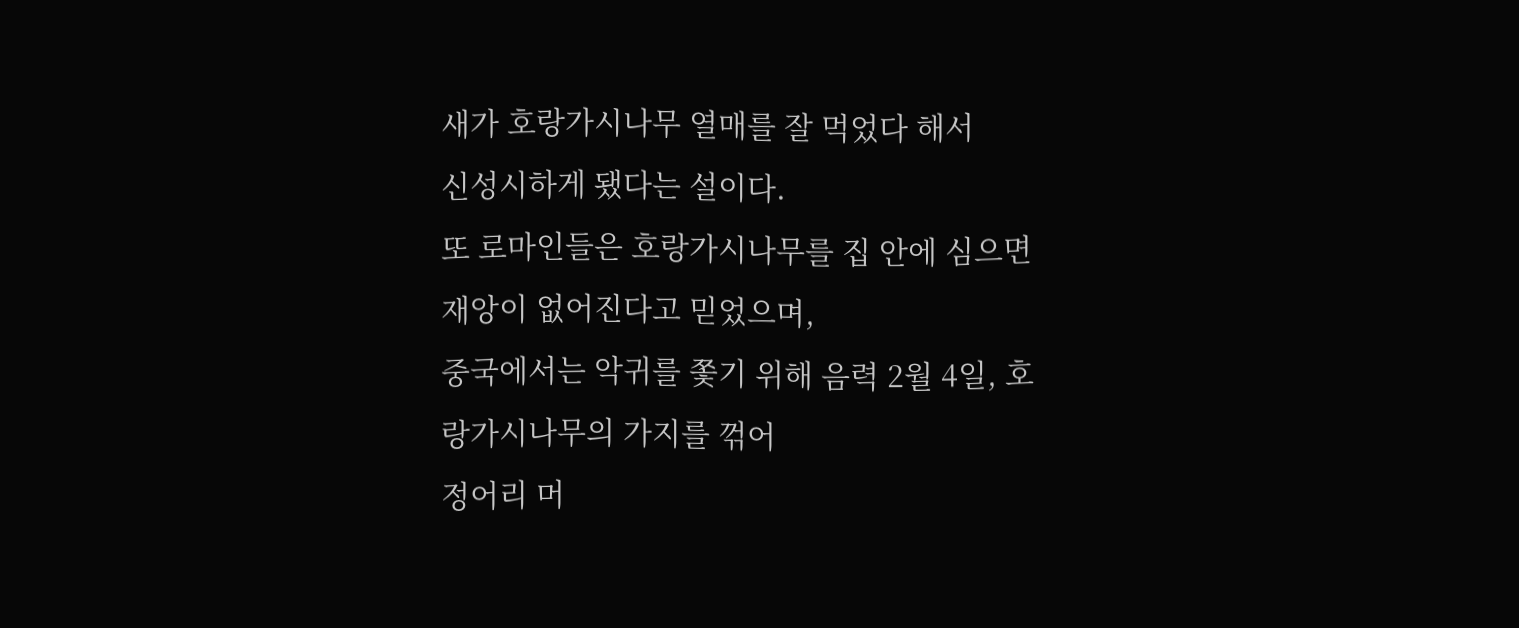새가 호랑가시나무 열매를 잘 먹었다 해서
신성시하게 됐다는 설이다.
또 로마인들은 호랑가시나무를 집 안에 심으면 재앙이 없어진다고 믿었으며,
중국에서는 악귀를 쫓기 위해 음력 2월 4일, 호랑가시나무의 가지를 꺾어
정어리 머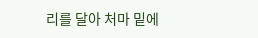리를 달아 처마 밑에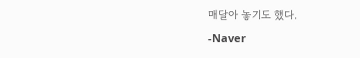매달아 놓기도 했다.
-Naver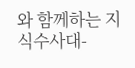와 함께하는 지식수사대-